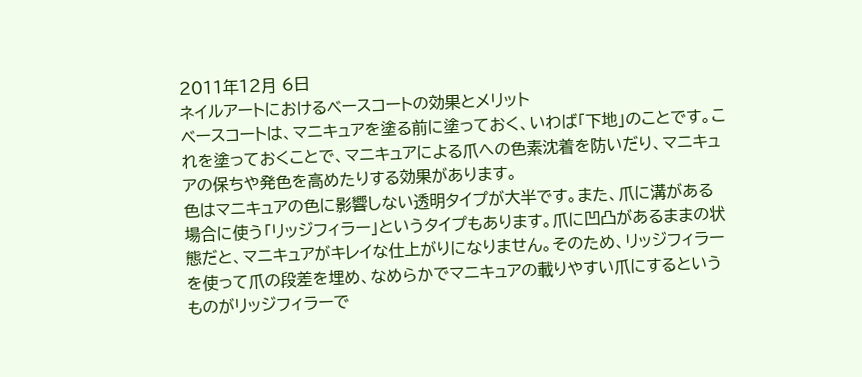2011年12月 6日
ネイルアートにおけるベースコートの効果とメリット
ベースコートは、マニキュアを塗る前に塗っておく、いわば「下地」のことです。これを塗っておくことで、マニキュアによる爪への色素沈着を防いだり、マニキュアの保ちや発色を高めたりする効果があります。
色はマニキュアの色に影響しない透明タイプが大半です。また、爪に溝がある場合に使う「リッジフィラー」というタイプもあります。爪に凹凸があるままの状態だと、マニキュアがキレイな仕上がりになりません。そのため、リッジフィラーを使って爪の段差を埋め、なめらかでマニキュアの載りやすい爪にするというものがリッジフィラーで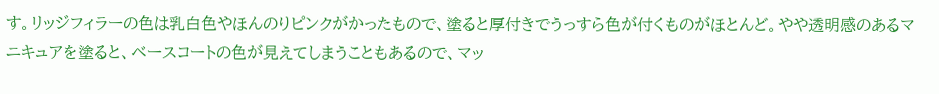す。リッジフィラーの色は乳白色やほんのりピンクがかったもので、塗ると厚付きでうっすら色が付くものがほとんど。やや透明感のあるマニキュアを塗ると、ベースコートの色が見えてしまうこともあるので、マッ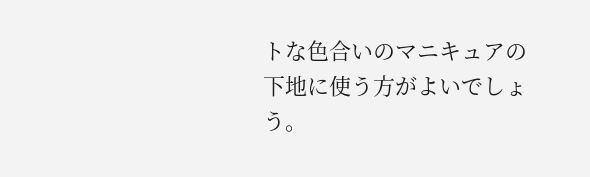トな色合いのマニキュアの下地に使う方がよいでしょう。